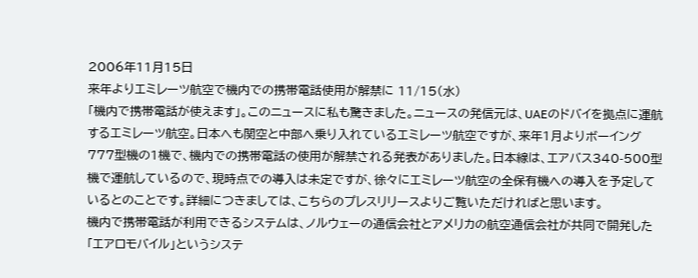2006年11月15日
来年よりエミレーツ航空で機内での携帯電話使用が解禁に 11/15(水)
「機内で携帯電話が使えます」。このニュースに私も驚きました。ニュースの発信元は、UAEのドバイを拠点に運航するエミレーツ航空。日本へも関空と中部へ乗り入れているエミレーツ航空ですが、来年1月よりボーイング777型機の1機で、機内での携帯電話の使用が解禁される発表がありました。日本線は、エアバス340-500型機で運航しているので、現時点での導入は未定ですが、徐々にエミレーツ航空の全保有機への導入を予定しているとのことです。詳細につきましては、こちらのプレスリリースよりご覧いただければと思います。
機内で携帯電話が利用できるシステムは、ノルウェーの通信会社とアメリカの航空通信会社が共同で開発した「エアロモバイル」というシステ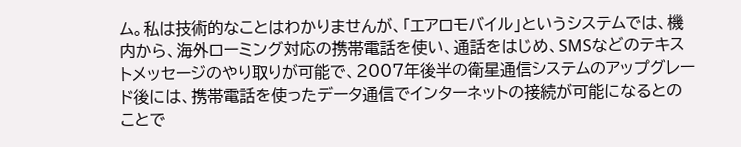ム。私は技術的なことはわかりませんが、「エアロモバイル」というシステムでは、機内から、海外ローミング対応の携帯電話を使い、通話をはじめ、SMSなどのテキストメッセージのやり取りが可能で、2007年後半の衛星通信システムのアップグレード後には、携帯電話を使ったデータ通信でインターネットの接続が可能になるとのことで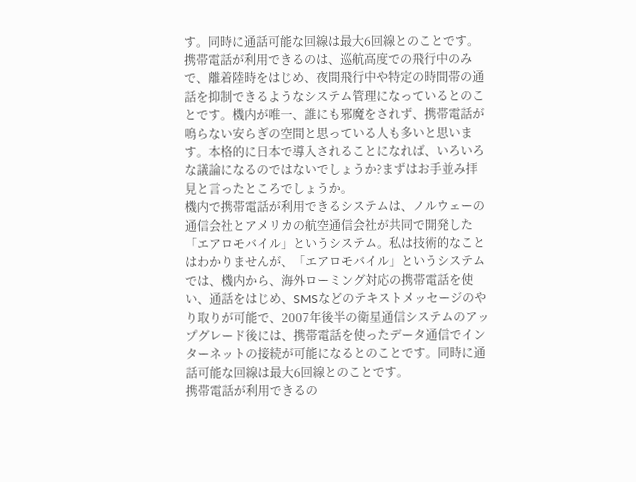す。同時に通話可能な回線は最大6回線とのことです。
携帯電話が利用できるのは、巡航高度での飛行中のみで、離着陸時をはじめ、夜間飛行中や特定の時間帯の通話を抑制できるようなシステム管理になっているとのことです。機内が唯一、誰にも邪魔をされず、携帯電話が鳴らない安らぎの空間と思っている人も多いと思います。本格的に日本で導入されることになれば、いろいろな議論になるのではないでしょうか?まずはお手並み拝見と言ったところでしょうか。
機内で携帯電話が利用できるシステムは、ノルウェーの通信会社とアメリカの航空通信会社が共同で開発した「エアロモバイル」というシステム。私は技術的なことはわかりませんが、「エアロモバイル」というシステムでは、機内から、海外ローミング対応の携帯電話を使い、通話をはじめ、SMSなどのテキストメッセージのやり取りが可能で、2007年後半の衛星通信システムのアップグレード後には、携帯電話を使ったデータ通信でインターネットの接続が可能になるとのことです。同時に通話可能な回線は最大6回線とのことです。
携帯電話が利用できるの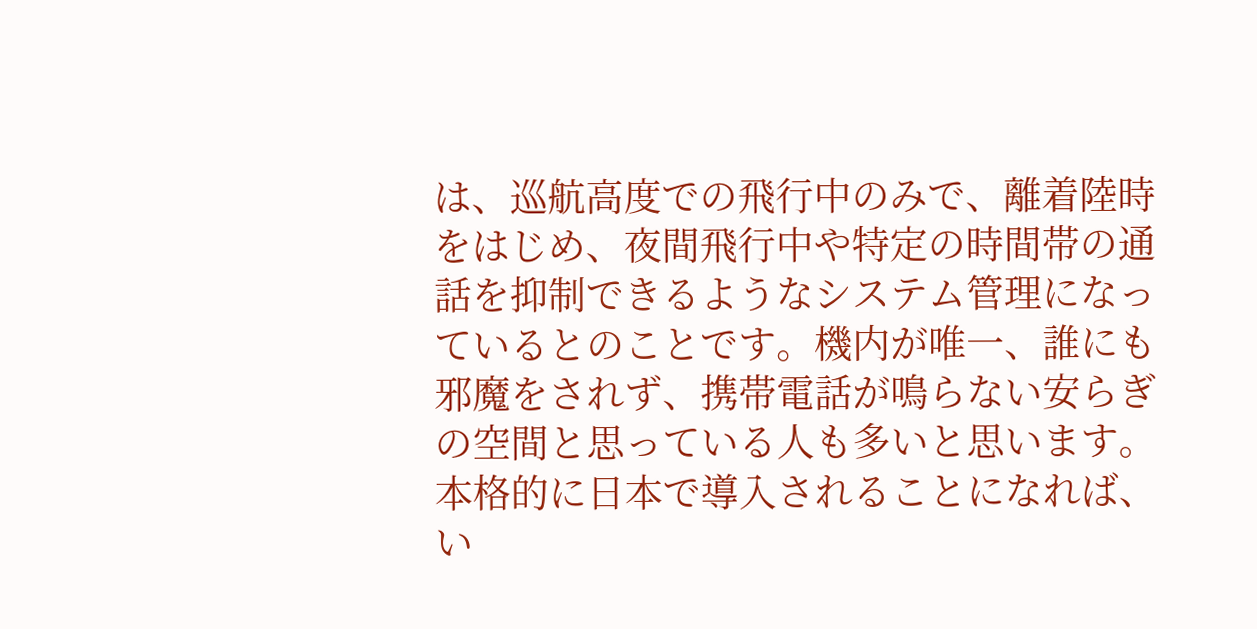は、巡航高度での飛行中のみで、離着陸時をはじめ、夜間飛行中や特定の時間帯の通話を抑制できるようなシステム管理になっているとのことです。機内が唯一、誰にも邪魔をされず、携帯電話が鳴らない安らぎの空間と思っている人も多いと思います。本格的に日本で導入されることになれば、い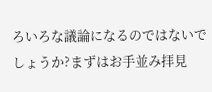ろいろな議論になるのではないでしょうか?まずはお手並み拝見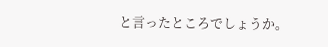と言ったところでしょうか。